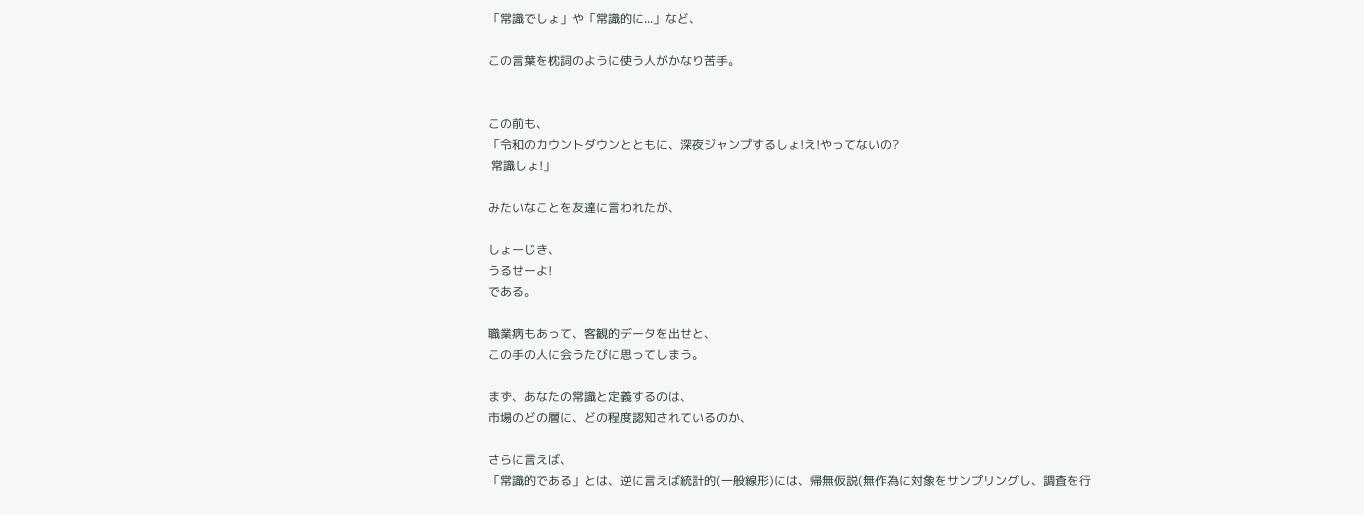「常識でしょ」や「常識的に...」など、

この言葉を枕詞のように使う人がかなり苦手。


この前も、
「令和のカウントダウンとともに、深夜ジャンプするしょ!え!やってないの?
 常識しょ!」

みたいなことを友達に言われたが、

しょーじき、
うるせーよ!
である。

職業病もあって、客観的データを出せと、
この手の人に会うたびに思ってしまう。

まず、あなたの常識と定義するのは、
市場のどの層に、どの程度認知されているのか、

さらに言えば、
「常識的である」とは、逆に言えば統計的(一般線形)には、帰無仮説(無作為に対象をサンプリングし、調査を行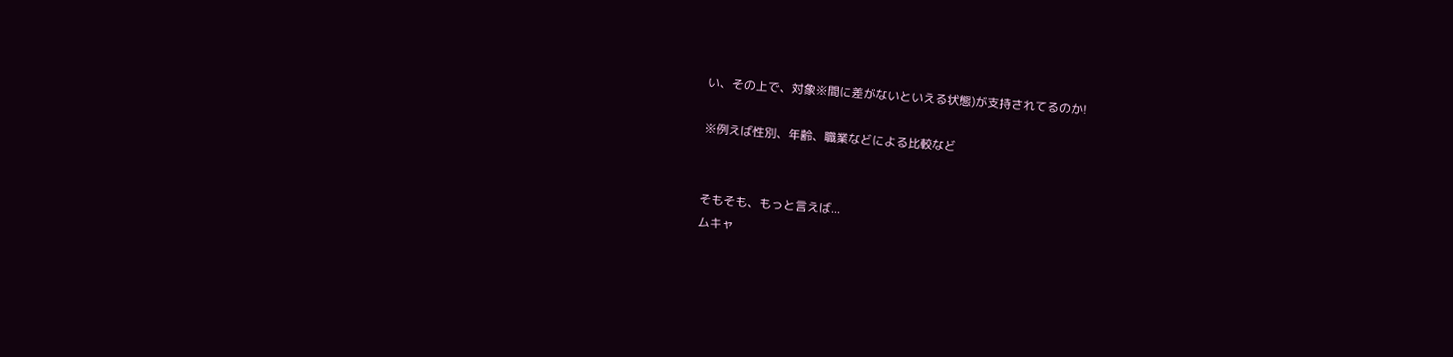い、その上で、対象※間に差がないといえる状態)が支持されてるのか!

※例えば性別、年齢、職業などによる比較など


そもそも、もっと言えば...
ムキャ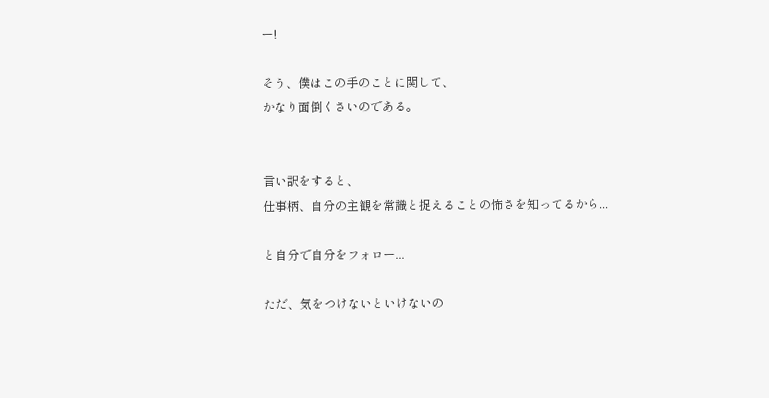ー!

そう、僕はこの手のことに関して、
かなり面倒くさいのである。


言い訳をすると、
仕事柄、自分の主観を常識と捉えることの怖さを知ってるから...

と自分で自分をフォロー...

ただ、気をつけないといけないの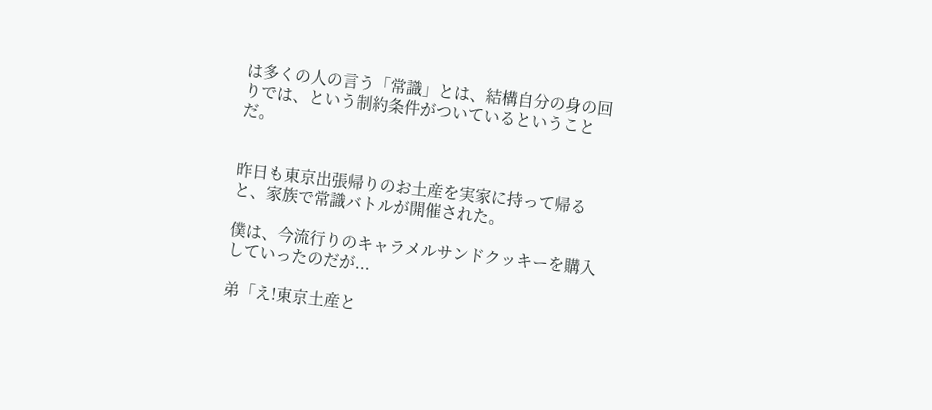は多くの人の言う「常識」とは、結構自分の身の回りでは、という制約条件がついているということだ。


昨日も東京出張帰りのお土産を実家に持って帰ると、家族で常識バトルが開催された。

僕は、今流行りのキャラメルサンドクッキーを購入していったのだが...

弟「え!東京土産と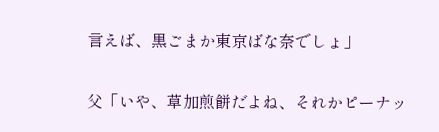言えば、黒ごまか東京ばな奈でしょ」

父「いや、草加煎餅だよね、それかピーナッ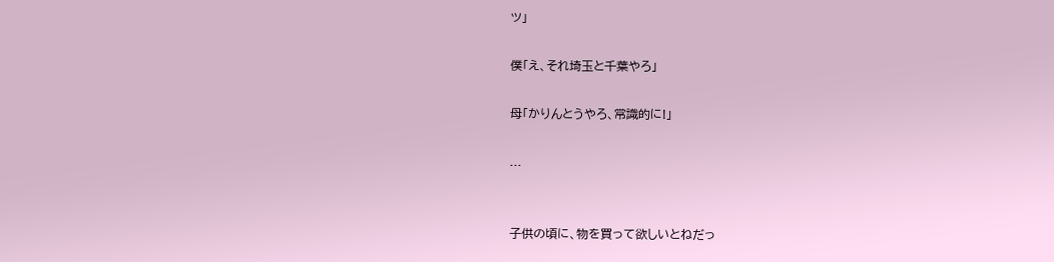ツ」

僕「え、それ埼玉と千葉やろ」

母「かりんとうやろ、常識的に!」

...


子供の頃に、物を買って欲しいとねだっ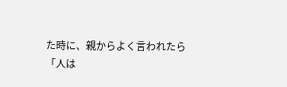た時に、親からよく言われたら
「人は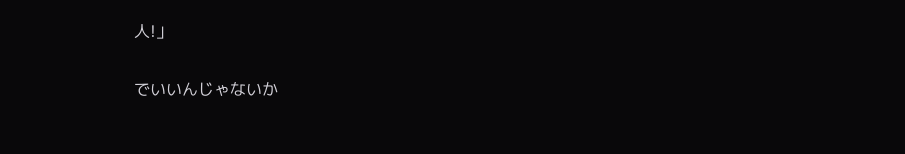人!」

でいいんじゃないか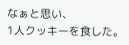なぁと思い、
1人クッキーを食した。